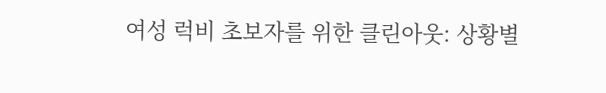여성 럭비 초보자를 위한 클린아웃: 상황별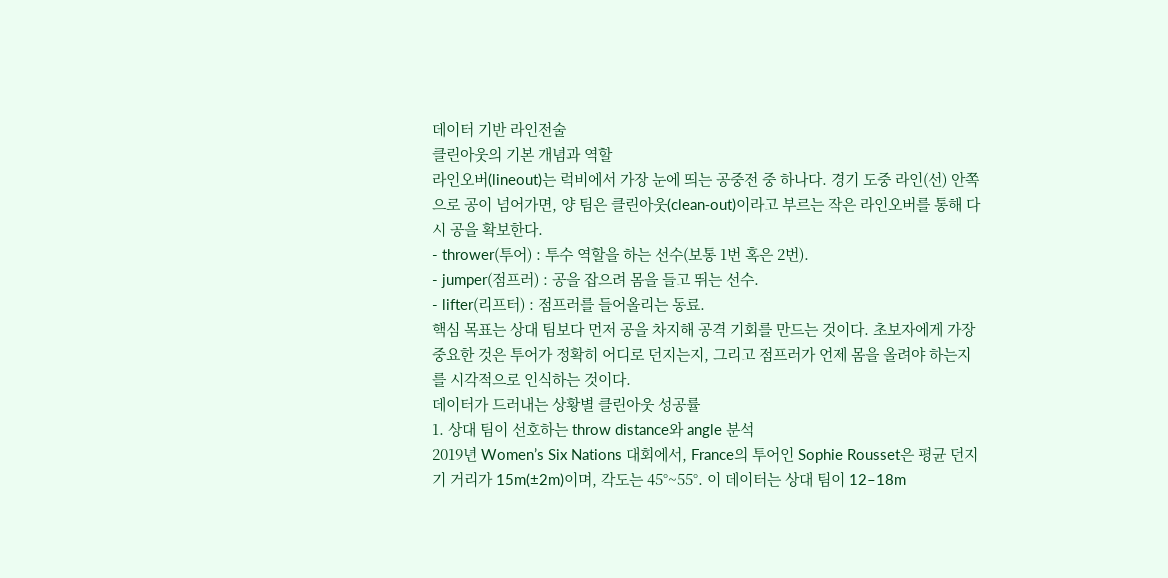데이터 기반 라인전술
클린아웃의 기본 개념과 역할
라인오버(lineout)는 럭비에서 가장 눈에 띄는 공중전 중 하나다. 경기 도중 라인(선) 안쪽으로 공이 넘어가면, 양 팀은 클린아웃(clean‑out)이라고 부르는 작은 라인오버를 통해 다시 공을 확보한다.
- thrower(투어) : 투수 역할을 하는 선수(보통 1번 혹은 2번).
- jumper(점프러) : 공을 잡으려 몸을 들고 뛰는 선수.
- lifter(리프터) : 점프러를 들어올리는 동료.
핵심 목표는 상대 팀보다 먼저 공을 차지해 공격 기회를 만드는 것이다. 초보자에게 가장 중요한 것은 투어가 정확히 어디로 던지는지, 그리고 점프러가 언제 몸을 올려야 하는지를 시각적으로 인식하는 것이다.
데이터가 드러내는 상황별 클린아웃 성공률
1. 상대 팀이 선호하는 throw distance와 angle 분석
2019년 Women’s Six Nations 대회에서, France의 투어인 Sophie Rousset은 평균 던지기 거리가 15m(±2m)이며, 각도는 45°~55°. 이 데이터는 상대 팀이 12–18m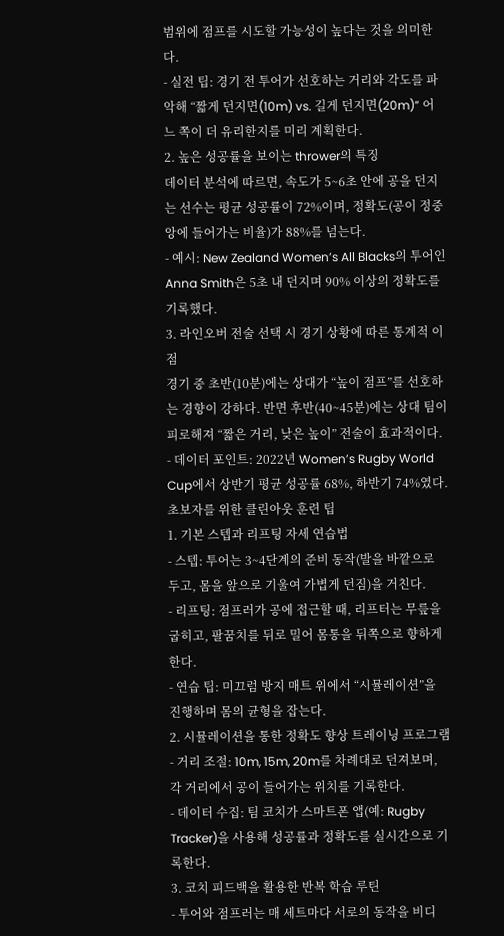범위에 점프를 시도할 가능성이 높다는 것을 의미한다.
- 실전 팁: 경기 전 투어가 선호하는 거리와 각도를 파악해 “짧게 던지면(10m) vs. 길게 던지면(20m)” 어느 쪽이 더 유리한지를 미리 계획한다.
2. 높은 성공률을 보이는 thrower의 특징
데이터 분석에 따르면, 속도가 5~6초 안에 공을 던지는 선수는 평균 성공률이 72%이며, 정확도(공이 정중앙에 들어가는 비율)가 88%를 넘는다.
- 예시: New Zealand Women’s All Blacks의 투어인 Anna Smith은 5초 내 던지며 90% 이상의 정확도를 기록했다.
3. 라인오버 전술 선택 시 경기 상황에 따른 통계적 이점
경기 중 초반(10분)에는 상대가 “높이 점프”를 선호하는 경향이 강하다. 반면 후반(40~45분)에는 상대 팀이 피로해져 “짧은 거리, 낮은 높이” 전술이 효과적이다.
- 데이터 포인트: 2022년 Women’s Rugby World Cup에서 상반기 평균 성공률 68%, 하반기 74%였다.
초보자를 위한 클린아웃 훈련 팁
1. 기본 스텝과 리프팅 자세 연습법
- 스텝: 투어는 3~4단계의 준비 동작(발을 바깥으로 두고, 몸을 앞으로 기울여 가볍게 던짐)을 거친다.
- 리프팅: 점프러가 공에 접근할 때, 리프터는 무릎을 굽히고, 팔꿈치를 뒤로 밀어 몸통을 뒤쪽으로 향하게 한다.
- 연습 팁: 미끄럼 방지 매트 위에서 “시뮬레이션”을 진행하며 몸의 균형을 잡는다.
2. 시뮬레이션을 통한 정확도 향상 트레이닝 프로그램
- 거리 조절: 10m, 15m, 20m를 차례대로 던져보며, 각 거리에서 공이 들어가는 위치를 기록한다.
- 데이터 수집: 팀 코치가 스마트폰 앱(예: Rugby Tracker)을 사용해 성공률과 정확도를 실시간으로 기록한다.
3. 코치 피드백을 활용한 반복 학습 루틴
- 투어와 점프러는 매 세트마다 서로의 동작을 비디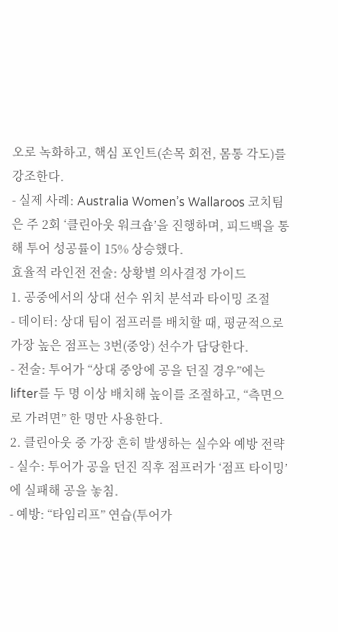오로 녹화하고, 핵심 포인트(손목 회전, 몸통 각도)를 강조한다.
- 실제 사례: Australia Women’s Wallaroos 코치팀은 주 2회 ‘클린아웃 워크숍’을 진행하며, 피드백을 통해 투어 성공률이 15% 상승했다.
효율적 라인전 전술: 상황별 의사결정 가이드
1. 공중에서의 상대 선수 위치 분석과 타이밍 조절
- 데이터: 상대 팀이 점프러를 배치할 때, 평균적으로 가장 높은 점프는 3번(중앙) 선수가 담당한다.
- 전술: 투어가 “상대 중앙에 공을 던질 경우”에는 lifter를 두 명 이상 배치해 높이를 조절하고, “측면으로 가려면” 한 명만 사용한다.
2. 클린아웃 중 가장 흔히 발생하는 실수와 예방 전략
- 실수: 투어가 공을 던진 직후 점프러가 ‘점프 타이밍’에 실패해 공을 놓침.
- 예방: “타임리프” 연습(투어가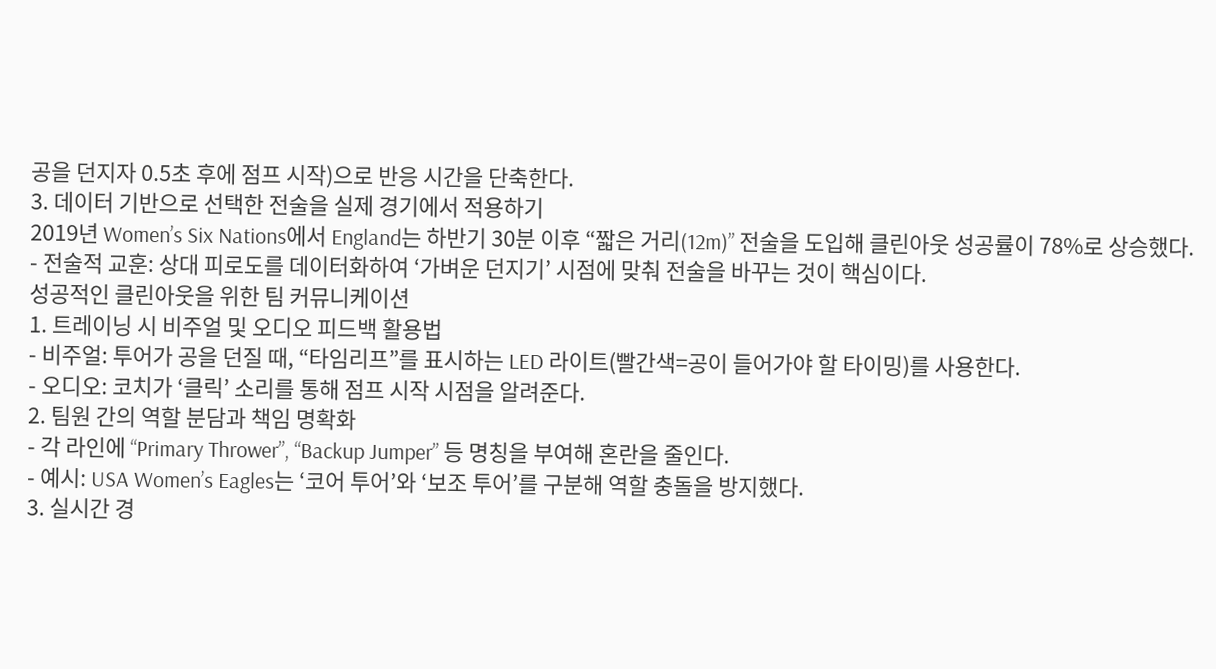공을 던지자 0.5초 후에 점프 시작)으로 반응 시간을 단축한다.
3. 데이터 기반으로 선택한 전술을 실제 경기에서 적용하기
2019년 Women’s Six Nations에서 England는 하반기 30분 이후 “짧은 거리(12m)” 전술을 도입해 클린아웃 성공률이 78%로 상승했다.
- 전술적 교훈: 상대 피로도를 데이터화하여 ‘가벼운 던지기’ 시점에 맞춰 전술을 바꾸는 것이 핵심이다.
성공적인 클린아웃을 위한 팀 커뮤니케이션
1. 트레이닝 시 비주얼 및 오디오 피드백 활용법
- 비주얼: 투어가 공을 던질 때, “타임리프”를 표시하는 LED 라이트(빨간색=공이 들어가야 할 타이밍)를 사용한다.
- 오디오: 코치가 ‘클릭’ 소리를 통해 점프 시작 시점을 알려준다.
2. 팀원 간의 역할 분담과 책임 명확화
- 각 라인에 “Primary Thrower”, “Backup Jumper” 등 명칭을 부여해 혼란을 줄인다.
- 예시: USA Women’s Eagles는 ‘코어 투어’와 ‘보조 투어’를 구분해 역할 충돌을 방지했다.
3. 실시간 경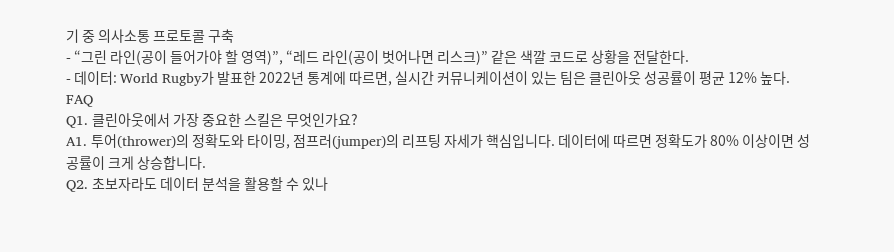기 중 의사소통 프로토콜 구축
- “그린 라인(공이 들어가야 할 영역)”, “레드 라인(공이 벗어나면 리스크)” 같은 색깔 코드로 상황을 전달한다.
- 데이터: World Rugby가 발표한 2022년 통계에 따르면, 실시간 커뮤니케이션이 있는 팀은 클린아웃 성공률이 평균 12% 높다.
FAQ
Q1. 클린아웃에서 가장 중요한 스킬은 무엇인가요?
A1. 투어(thrower)의 정확도와 타이밍, 점프러(jumper)의 리프팅 자세가 핵심입니다. 데이터에 따르면 정확도가 80% 이상이면 성공률이 크게 상승합니다.
Q2. 초보자라도 데이터 분석을 활용할 수 있나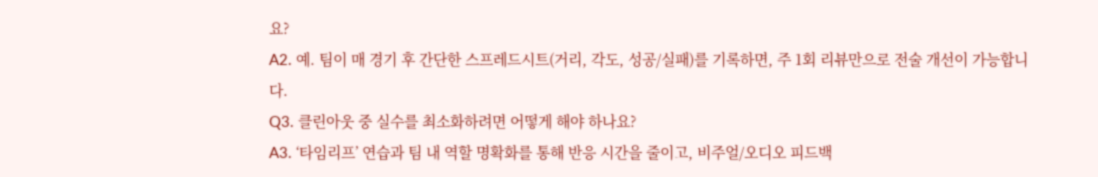요?
A2. 예. 팀이 매 경기 후 간단한 스프레드시트(거리, 각도, 성공/실패)를 기록하면, 주 1회 리뷰만으로 전술 개선이 가능합니다.
Q3. 클린아웃 중 실수를 최소화하려면 어떻게 해야 하나요?
A3. ‘타임리프’ 연습과 팀 내 역할 명확화를 통해 반응 시간을 줄이고, 비주얼/오디오 피드백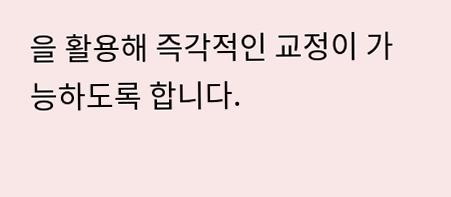을 활용해 즉각적인 교정이 가능하도록 합니다.